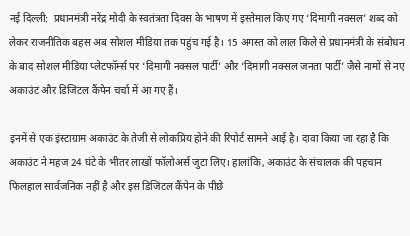नई दिल्ली:  प्रधानमंत्री नरेंद्र मोदी के स्वतंत्रता दिवस के भाषण में इस्तेमाल किए गए ‘दिमागी नक्सल’ शब्द को लेकर राजनीतिक बहस अब सोशल मीडिया तक पहुंच गई है। 15 अगस्त को लाल किले से प्रधानमंत्री के संबोधन के बाद सोशल मीडिया प्लेटफॉर्म्स पर ‘दिमागी नक्सल पार्टी’ और ‘दिमागी नक्सल जनता पार्टी’ जैसे नामों से नए अकाउंट और डिजिटल कैंपेन चर्चा में आ गए हैं।

इनमें से एक इंस्टाग्राम अकाउंट के तेजी से लोकप्रिय होने की रिपोर्ट सामने आई है। दावा किया जा रहा है कि अकाउंट ने महज 24 घंटे के भीतर लाखों फॉलोअर्स जुटा लिए। हालांकि, अकाउंट के संचालक की पहचान फिलहाल सार्वजनिक नहीं है और इस डिजिटल कैंपेन के पीछे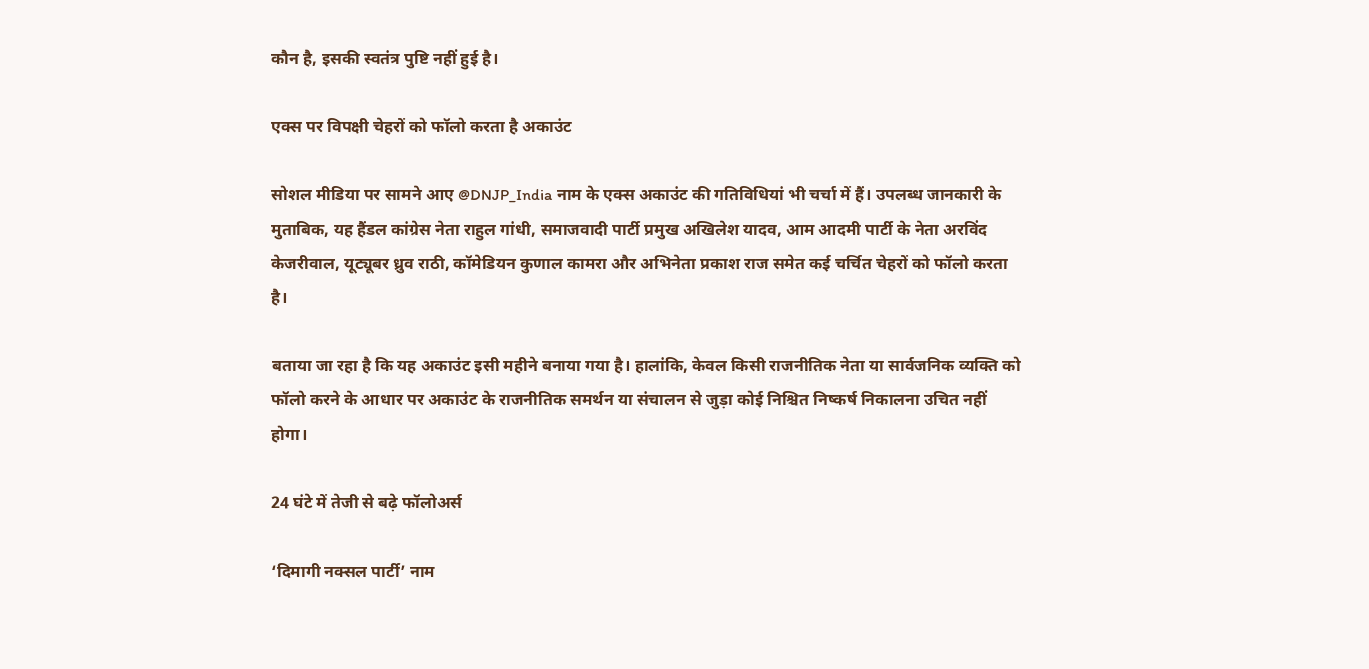कौन है, इसकी स्वतंत्र पुष्टि नहीं हुई है।

एक्स पर विपक्षी चेहरों को फॉलो करता है अकाउंट

सोशल मीडिया पर सामने आए @DNJP_India नाम के एक्स अकाउंट की गतिविधियां भी चर्चा में हैं। उपलब्ध जानकारी के मुताबिक, यह हैंडल कांग्रेस नेता राहुल गांधी, समाजवादी पार्टी प्रमुख अखिलेश यादव, आम आदमी पार्टी के नेता अरविंद केजरीवाल, यूट्यूबर ध्रुव राठी, कॉमेडियन कुणाल कामरा और अभिनेता प्रकाश राज समेत कई चर्चित चेहरों को फॉलो करता है।

बताया जा रहा है कि यह अकाउंट इसी महीने बनाया गया है। हालांकि, केवल किसी राजनीतिक नेता या सार्वजनिक व्यक्ति को फॉलो करने के आधार पर अकाउंट के राजनीतिक समर्थन या संचालन से जुड़ा कोई निश्चित निष्कर्ष निकालना उचित नहीं होगा।

24 घंटे में तेजी से बढ़े फॉलोअर्स

‘दिमागी नक्सल पार्टी’ नाम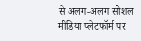से अलग-अलग सोशल मीडिया प्लेटफॉर्म पर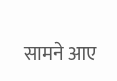सामने आए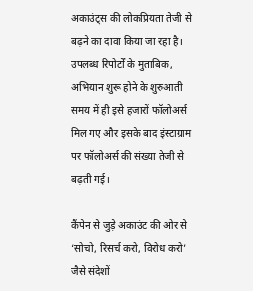अकाउंट्स की लोकप्रियता तेजी से बढ़ने का दावा किया जा रहा है। उपलब्ध रिपोर्टों के मुताबिक, अभियान शुरू होने के शुरुआती समय में ही इसे हजारों फॉलोअर्स मिल गए और इसके बाद इंस्टाग्राम पर फॉलोअर्स की संख्या तेजी से बढ़ती गई।

कैंपेन से जुड़े अकाउंट की ओर से ‘सोचो, रिसर्च करो, विरोध करो’ जैसे संदेशों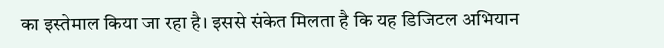का इस्तेमाल किया जा रहा है। इससे संकेत मिलता है कि यह डिजिटल अभियान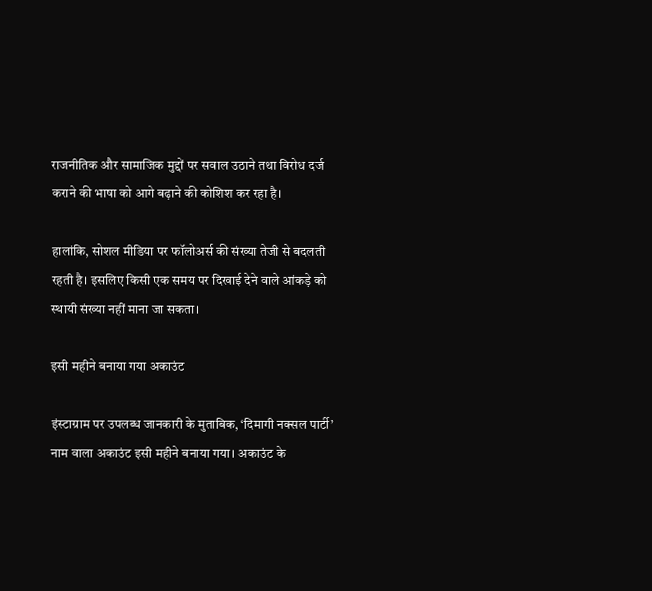राजनीतिक और सामाजिक मुद्दों पर सवाल उठाने तथा विरोध दर्ज कराने की भाषा को आगे बढ़ाने की कोशिश कर रहा है।

हालांकि, सोशल मीडिया पर फॉलोअर्स की संख्या तेजी से बदलती रहती है। इसलिए किसी एक समय पर दिखाई देने वाले आंकड़े को स्थायी संख्या नहीं माना जा सकता।

इसी महीने बनाया गया अकाउंट

इंस्टाग्राम पर उपलब्ध जानकारी के मुताबिक, ‘दिमागी नक्सल पार्टी’ नाम वाला अकाउंट इसी महीने बनाया गया। अकाउंट के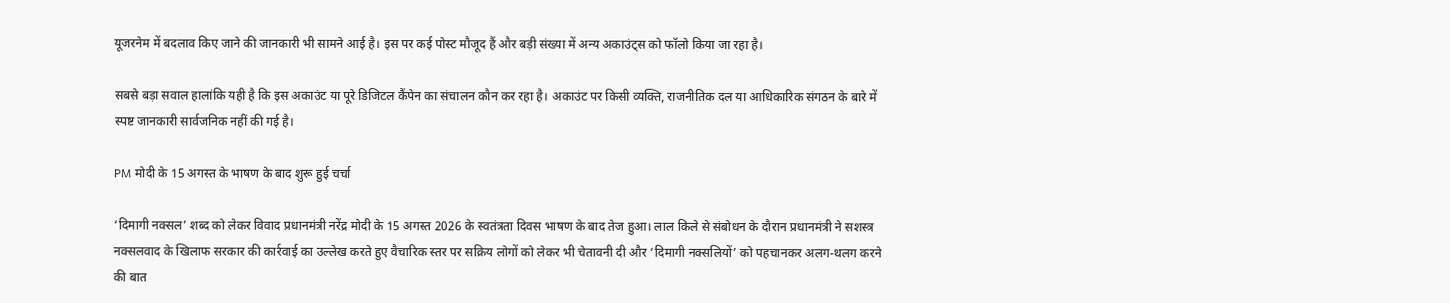यूजरनेम में बदलाव किए जाने की जानकारी भी सामने आई है। इस पर कई पोस्ट मौजूद हैं और बड़ी संख्या में अन्य अकाउंट्स को फॉलो किया जा रहा है।

सबसे बड़ा सवाल हालांकि यही है कि इस अकाउंट या पूरे डिजिटल कैंपेन का संचालन कौन कर रहा है। अकाउंट पर किसी व्यक्ति, राजनीतिक दल या आधिकारिक संगठन के बारे में स्पष्ट जानकारी सार्वजनिक नहीं की गई है।

PM मोदी के 15 अगस्त के भाषण के बाद शुरू हुई चर्चा

‘दिमागी नक्सल’ शब्द को लेकर विवाद प्रधानमंत्री नरेंद्र मोदी के 15 अगस्त 2026 के स्वतंत्रता दिवस भाषण के बाद तेज हुआ। लाल किले से संबोधन के दौरान प्रधानमंत्री ने सशस्त्र नक्सलवाद के खिलाफ सरकार की कार्रवाई का उल्लेख करते हुए वैचारिक स्तर पर सक्रिय लोगों को लेकर भी चेतावनी दी और ‘दिमागी नक्सलियों’ को पहचानकर अलग-थलग करने की बात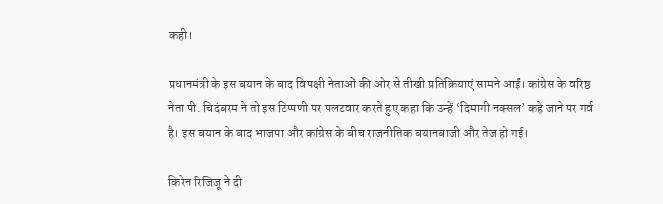कही।

प्रधानमंत्री के इस बयान के बाद विपक्षी नेताओं की ओर से तीखी प्रतिक्रियाएं सामने आईं। कांग्रेस के वरिष्ठ नेता पी. चिदंबरम ने तो इस टिप्पणी पर पलटवार करते हुए कहा कि उन्हें ‘दिमागी नक्सल’ कहे जाने पर गर्व है। इस बयान के बाद भाजपा और कांग्रेस के बीच राजनीतिक बयानबाजी और तेज हो गई।

किरेन रिजिजू ने दी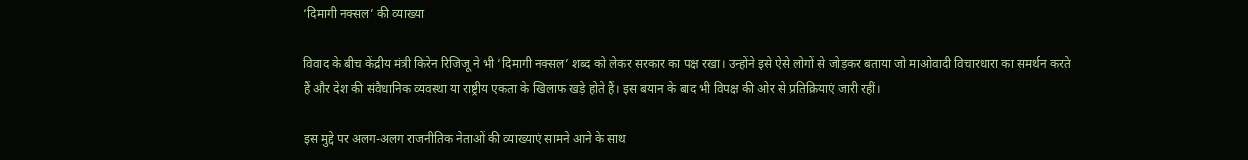‘दिमागी नक्सल’ की व्याख्या

विवाद के बीच केंद्रीय मंत्री किरेन रिजिजू ने भी ‘दिमागी नक्सल’ शब्द को लेकर सरकार का पक्ष रखा। उन्होंने इसे ऐसे लोगों से जोड़कर बताया जो माओवादी विचारधारा का समर्थन करते हैं और देश की संवैधानिक व्यवस्था या राष्ट्रीय एकता के खिलाफ खड़े होते हैं। इस बयान के बाद भी विपक्ष की ओर से प्रतिक्रियाएं जारी रहीं।

इस मुद्दे पर अलग-अलग राजनीतिक नेताओं की व्याख्याएं सामने आने के साथ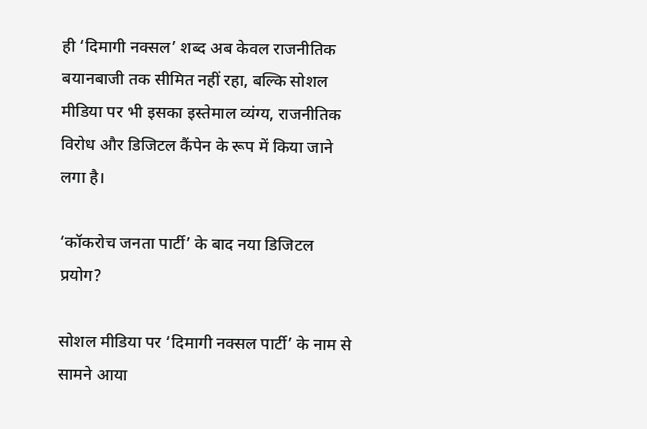ही ‘दिमागी नक्सल’ शब्द अब केवल राजनीतिक बयानबाजी तक सीमित नहीं रहा, बल्कि सोशल मीडिया पर भी इसका इस्तेमाल व्यंग्य, राजनीतिक विरोध और डिजिटल कैंपेन के रूप में किया जाने लगा है।

‘कॉकरोच जनता पार्टी’ के बाद नया डिजिटल प्रयोग?

सोशल मीडिया पर ‘दिमागी नक्सल पार्टी’ के नाम से सामने आया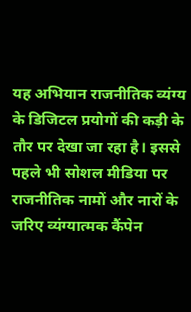यह अभियान राजनीतिक व्यंग्य के डिजिटल प्रयोगों की कड़ी के तौर पर देखा जा रहा है। इससे पहले भी सोशल मीडिया पर राजनीतिक नामों और नारों के जरिए व्यंग्यात्मक कैंपेन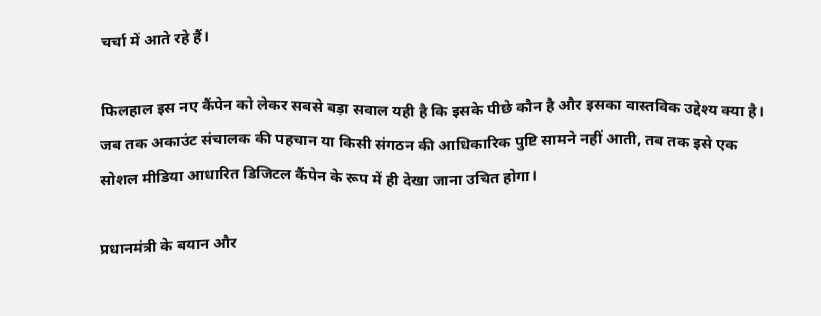चर्चा में आते रहे हैं।

फिलहाल इस नए कैंपेन को लेकर सबसे बड़ा सवाल यही है कि इसके पीछे कौन है और इसका वास्तविक उद्देश्य क्या है। जब तक अकाउंट संचालक की पहचान या किसी संगठन की आधिकारिक पुष्टि सामने नहीं आती, तब तक इसे एक सोशल मीडिया आधारित डिजिटल कैंपेन के रूप में ही देखा जाना उचित होगा।

प्रधानमंत्री के बयान और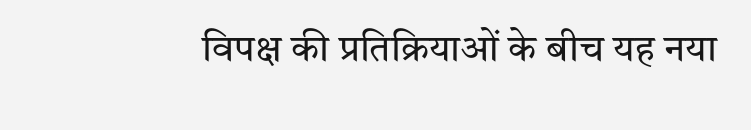विपक्ष की प्रतिक्रियाओं के बीच यह नया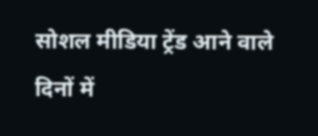सोशल मीडिया ट्रेंड आने वाले दिनों में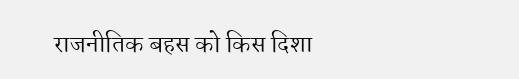राजनीतिक बहस को किस दिशा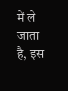में ले जाता है, इस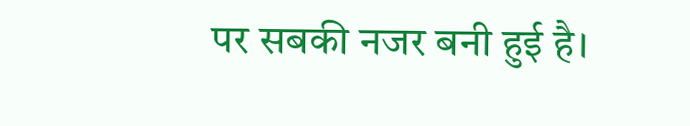पर सबकी नजर बनी हुई है।